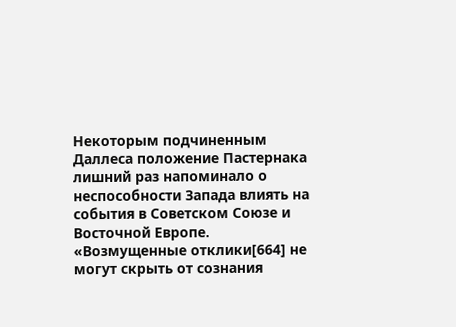Некоторым подчиненным Даллеса положение Пастернака лишний раз напоминало о неспособности Запада влиять на события в Советском Союзе и Восточной Европе. «Возмущенные отклики[664] не могут скрыть от сознания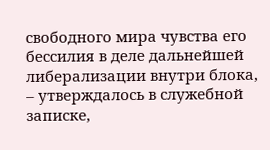свободного мира чувства его бессилия в деле дальнейшей либерализации внутри блока, – утверждалось в служебной записке,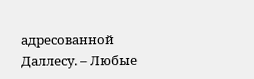адресованной Даллесу. – Любые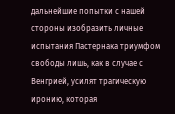дальнейшие попытки с нашей стороны изобразить личные испытания Пастернака триумфом свободы лишь, как в случае с Венгрией, усилят трагическую иронию, которая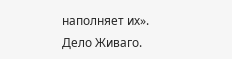наполняет их».
Дело Живаго.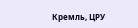Кремль, ЦРУ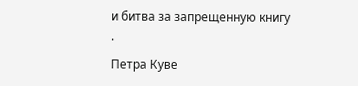и битва за запрещенную книгу
·
Петра Куве